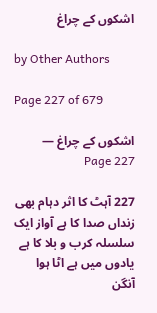اشکوں کے چراغ

by Other Authors

Page 227 of 679

اشکوں کے چراغ — Page 227

227 آہٹ کا اثر دہام بھی زنداں صدا کا ہے آواز ایک سلسلہ کرب و بلا کا ہے یادوں میں ہے اٹا ہوا آنگن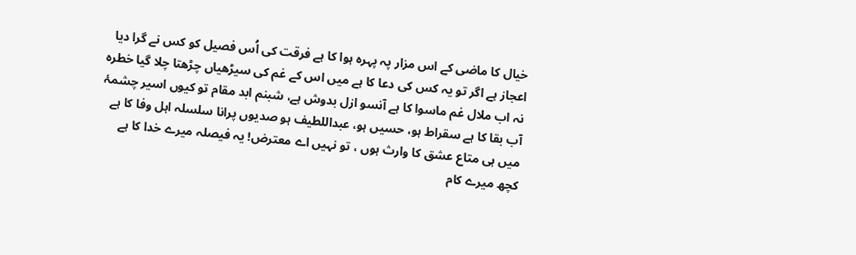خیال کا ماضی کے اس مزار پہ پہرہ ہوا کا ہے فرقت کی اُس فصیل کو کس نے گرا دیا اعجاز ہے اگر تو یہ کس کی دعا کا ہے میں اس کے غم کی سیڑھیاں چڑھتا چلا گیا خطرہ نہ اب ملال غم ماسوا کا ہے آنسو ازل بدوش ہے، شبنم ابد مقام تو کیوں اسیر چشمۂ آب بقا کا ہے سقراط ہو، حسیں ہو، عبداللطیف ہو صدیوں پرانا سلسلہ اہل وفا کا ہے میں ہی متاع عشق کا وارث ہوں ، تو نہیں اے معترض! یہ فیصلہ میرے خدا کا ہے کچھ میرے کام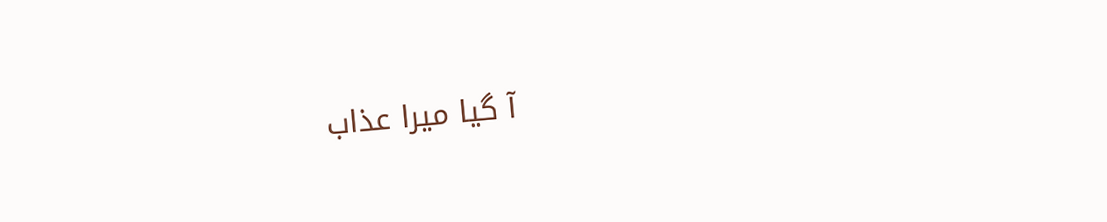آ گیا میرا عذاب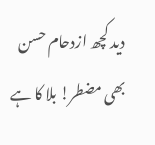دید کچھ ازدحام حسن بھی مضطر! بلا کا ہے